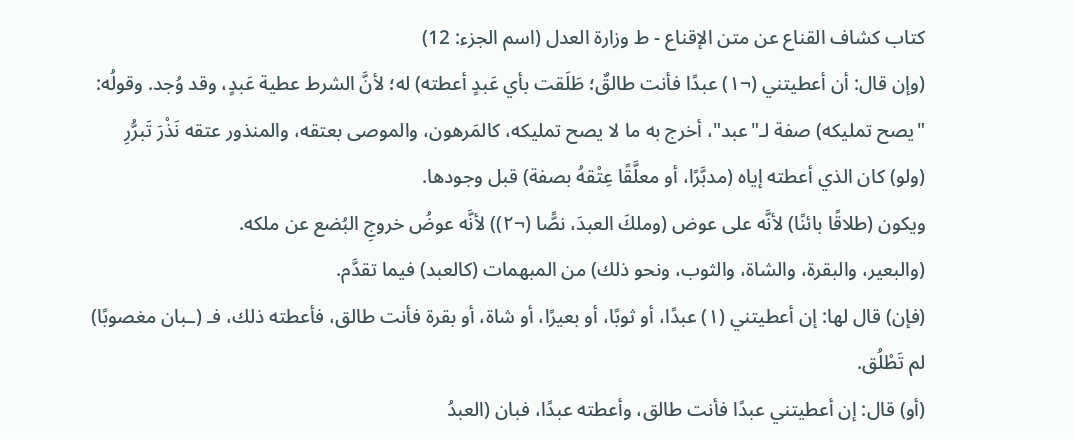كتاب كشاف القناع عن متن الإقناع - ط وزارة العدل (اسم الجزء: 12)
(وإن قال: أن أعطيتني (¬١) عبدًا فأنت طالقٌ؛ طَلَقت بأي عَبدٍ أعطته) له؛ لأنَّ الشرط عطية عَبدٍ، وقد وُجد. وقولُه: "يصح تمليكه) صفة لـ"عبد"، أخرج به ما لا يصح تمليكه، كالمَرهون، والموصى بعتقه، والمنذور عتقه نَذْرَ تَبرُّرِ (ولو) كان الذي أعطته إياه (مدبَّرًا، أو معلَّقًا عِتْقهُ بصفة) قبل وجودها.
ويكون (طلاقًا بائنًا) لأنَّه على عوض (وملكَ العبدَ، نصًّا (¬٢)) لأنَّه عوضُ خروجِ البُضع عن ملكه.
(والبعير، والبقرة، والشاة، والثوب، ونحو ذلك) من المبهمات (كالعبد) فيما تقدَّم.
(فإن) قال لها: إن أعطيتني (١) عبدًا، أو ثوبًا، أو بعيرًا، أو شاة، أو بقرة فأنت طالق، فأعطته ذلك، فـ (ـبان مغصوبًا) لم تَطْلُق.
(أو) قال: إن أعطيتني عبدًا فأنت طالق، وأعطته عبدًا، فبان (العبدُ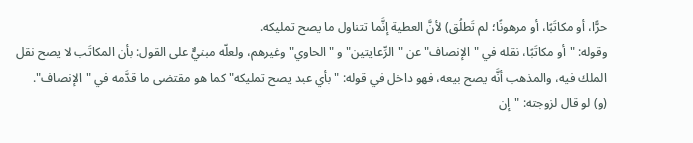حرًّا، أو مكاتَبًا، أو مرهونًا؛ لم تَطلُق) لأنَّ العطية إنَّما تتناول ما يصح تمليكه.
وقوله: "أو مكاتَبًا، نقله في "الإنصاف" عن "الرِّعايتين" و "الحاوي" وغيرهم، ولعلّه مبنيٌّ على القول: بأن المكاتَب لا يصح نقل الملك فيه، والمذهب أنَّه يصح بيعه، فهو داخل في قوله: "بأي عبد يصح تمليكه" كما هو مقتضى ما قدَّمه في "الإنصاف".
(و) لو قال لزوجته: "إن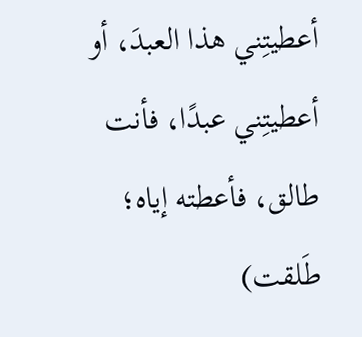أعطيتِني هذا العبدَ، أو أعطيتِني عبدًا، فأنت طالق، فأعطته إياه؛ طَلقت)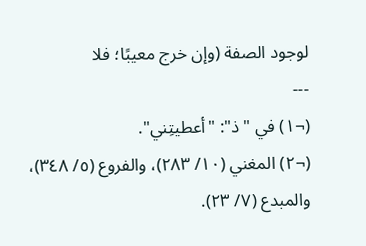لوجود الصفة (وإن خرج معيبًا؛ فلا
---
(¬١) في "ذ": "أعطيتِني".
(¬٢) المغني (١٠/ ٢٨٣)، والفروع (٥/ ٣٤٨)، والمبدع (٧/ ٢٣).